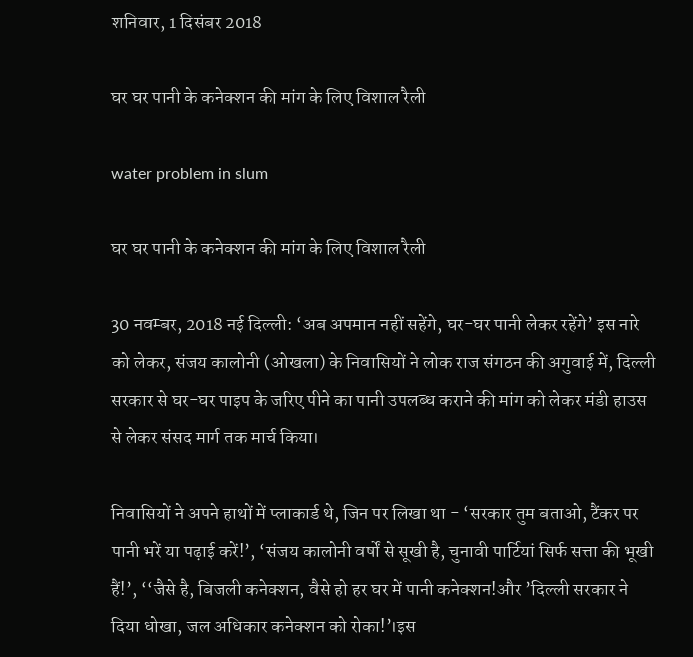शनिवार, 1 दिसंबर 2018

घर घर पानी के कनेक्शन की मांग के लिए विशाल रैली

water problem in slum

घर घर पानी के कनेक्शन की मांग के लिए विशाल रैली

30 नवम्बर, 2018 नई दिल्ली: ‘अब अपमान नहीं सहेंगे, घर-घर पानी लेकर रहेंगे’ इस नारे को लेकर, संजय कालोनी (ओखला) के निवासियों ने लोक राज संगठन की अगुवाई में, दिल्ली सरकार से घर-घर पाइप के जरिए पीने का पानी उपलब्ध कराने की मांग को लेकर मंडी हाउस से लेकर संसद मार्ग तक मार्च किया।

निवासियों ने अपने हाथों में प्लाकार्ड थे, जिन पर लिखा था - ‘सरकार तुम बताओ, टैंकर पर पानी भरें या पढ़ाई करें!’, ‘संजय कालोनी वर्षों से सूखी है, चुनावी पार्टियां सिर्फ सत्ता की भूखी हैं!’, ‘‘जैसे है, बिजली कनेक्शन, वैसे हो हर घर में पानी कनेक्शन!और ’दिल्ली सरकार ने दिया धोखा, जल अधिकार कनेक्शन को रोका!’।इस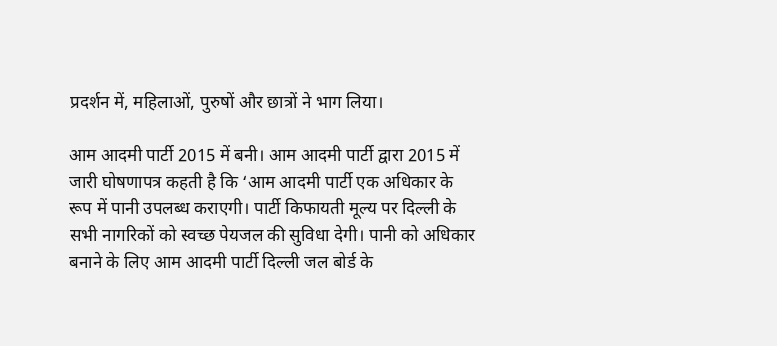प्रदर्शन में, महिलाओं, पुरुषों और छात्रों ने भाग लिया।

आम आदमी पार्टी 2015 में बनी। आम आदमी पार्टी द्वारा 2015 में जारी घोषणापत्र कहती है कि ‘आम आदमी पार्टी एक अधिकार के रूप में पानी उपलब्ध कराएगी। पार्टी किफायती मूल्य पर दिल्ली के सभी नागरिकों को स्वच्छ पेयजल की सुविधा देगी। पानी को अधिकार बनाने के लिए आम आदमी पार्टी दिल्ली जल बोर्ड के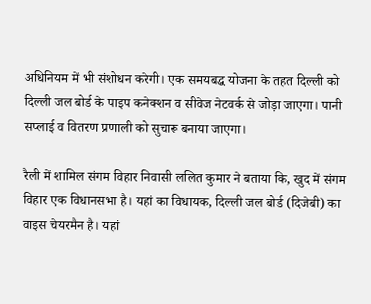अधिनियम में भी संशोधन करेगी। एक समयबद्ध योजना के तहत दिल्ली को दिल्ली जल बोर्ड के पाइप कनेक्शन व सीवेज नेटवर्क से जोड़ा जाएगा। पानी सप्लाई व वितरण प्रणाली को सुचारू बनाया जाएगा।

रैली में शामिल संगम विहार निवासी ललित कुमार ने बताया कि, खुद में संगम विहार एक विधानसभा है। यहां का विधायक, दिल्ली जल बोर्ड (दिजेबी) का वाइस चेयरमैन है। यहां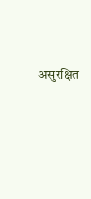असुरक्षित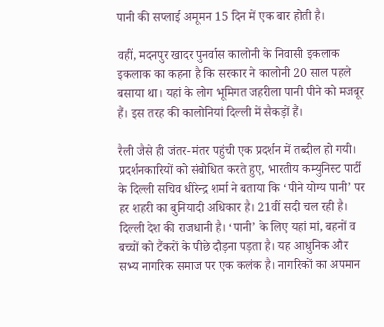पानी की सप्लाई अमूमन 15 दिन में एक बार होती है।

वहीं, मदनपुर खादर पुनर्वास कालोनी के निवासी इकलाक इकलाक का कहना है कि सरकार ने कालोनी 20 साल पहले बसाया था। यहां के लोग भूमिगत जहरीला पानी पीने को मजबूर हैं। इस तरह की कालोनियां दिल्ली में सैकड़ों हैं।

रैली जैसे ही जंतर-मंतर पहुंची एक प्रदर्शन में तब्दील हो गयी। प्रदर्शनकारियों को संबोधित करते हुए, भारतीय कम्युनिस्ट पार्टी के दिल्ली सचिव धीरेन्द्र शर्मा ने बताया कि ‘पीने योग्य पानी’ पर हर शहरी का बुनियादी अधिकार है। 21वीं सदी चल रही है। दिल्ली देश की राजधानी है। ‘पानी’ के लिए यहां मां, बहनों व बच्चों को टैंकरों के पीछे दौड़ना पड़ता है। यह आधुनिक और सभ्य नागरिक समाज पर एक कलंक है। नागरिकों का अपमान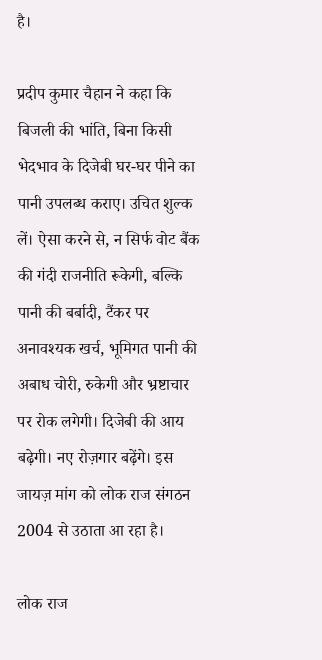है।

प्रदीप कुमार चैहान ने कहा कि बिजली की भांति, बिना किसी भेदभाव के दिजेबी घर-घर पीने का पानी उपलब्ध कराए। उचित शुल्क लें। ऐसा करने से, न सिर्फ वोट बैंक की गंदी राजनीति रूकेगी, बल्कि पानी की बर्बादी, टैंकर पर अनावश्यक खर्च, भूमिगत पानी की अबाध चोरी, रुकेगी और भ्रष्टाचार पर रोक लगेगी। दिजेबी की आय बढ़ेगी। नए रोज़गार बढ़ेंगे। इस जायज़ मांग को लोक राज संगठन 2004 से उठाता आ रहा है।

लोक राज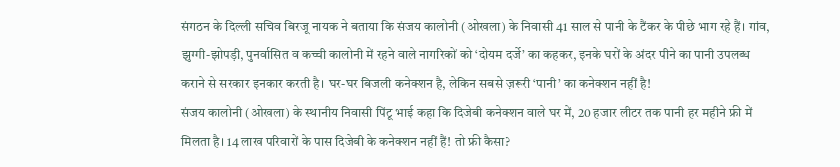संगठन के दिल्ली सचिव बिरजू नायक ने बताया कि संजय कालोनी (ओखला) के निवासी 41 साल से पानी के टैंकर के पीछे भाग रहे हैं। गांव, झुग्गी-झोपड़ी, पुनर्वासित व कच्ची कालोनी में रहने वाले नागरिकों को ‘दोयम दर्जे’ का कहकर, इनके घरों के अंदर पीने का पानी उपलब्ध कराने से सरकार इनकार करती है। घर-घर बिजली कनेक्शन है, लेकिन सबसे ज़रूरी ‘पानी’ का कनेक्शन नहीं है!
संजय कालोनी (ओखला) के स्थानीय निवासी पिंटू भाई कहा कि दिजेबी कनेक्शन वाले घर में, 20 हजार लीटर तक पानी हर महीने फ्री में मिलता है। 14 लाख परिवारों के पास दिजेबी के कनेक्शन नहीं हैं! तो फ्री कैसा?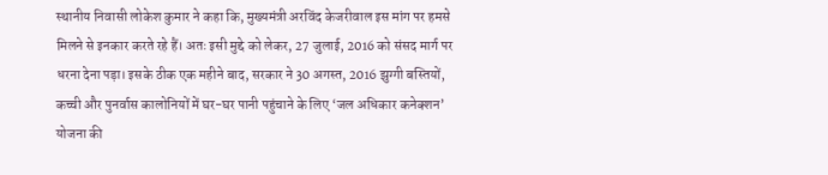स्थानीय निवासी लोकेश कुमार ने कहा कि, मुख्यमंत्री अरविंद केजरीवाल इस मांग पर हमसे मिलने से इनकार करते रहे हैं। अतः इसी मुद्दे को लेकर, 27 जुलाई, 2016 को संसद मार्ग पर धरना देना पड़ा। इसके ठीक एक महीने बाद, सरकार ने 30 अगस्त, 2016 झुग्गी बस्तियों, कच्ची और पुनर्वास कालोनियों में घर-घर पानी पहुंचाने के लिए ‘जल अधिकार कनेक्शन’ योजना की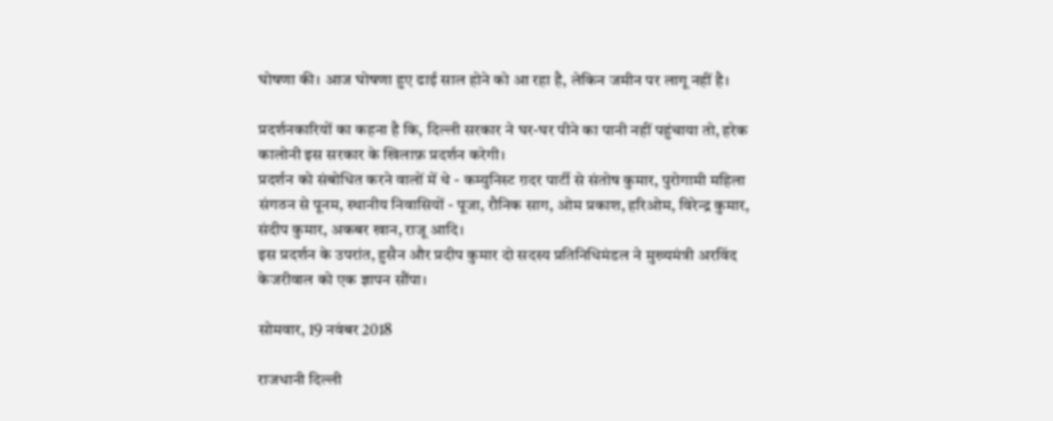घोषणा की। आज घोषणा हुए ढाई साल होने को आ रहा है, लेकिन जमीन पर लागू नहीं है।

प्रदर्शनकारियों का कहना है कि, दिल्ली सरकार ने घर-घर पीने का पानी नहीं पहुंचाया तो, हरेक कालोनी इस सरकार के खिलाफ़ प्रदर्शन करेगी।
प्रदर्शन को संबोधित करने वालों में थे - कम्युनिस्ट ग़दर पार्टी से संतोष कुमार, पुरोगामी महिला संगठन से पूनम, स्थानीय निवासियों - पूजा, रौनिक साग, ओम प्रकाश, हरिओम, विरेन्द्र कुमार, संदीप कुमार, अकबर खान, राजू आदि।
इस प्रदर्शन के उपरांत, हुसैन और प्रदीप कुमार दो सदस्य प्रतिनिधिमंडल ने मुख्यमंत्री अरविंद केजरीवाल को एक ज्ञापन सौंपा।

सोमवार, 19 नवंबर 2018

राजधानी दिल्ली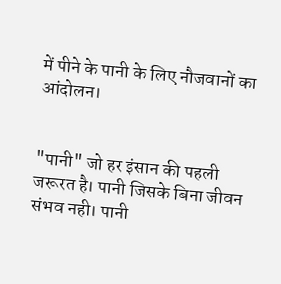में पीने के पानी के लिए नौजवानों का आंदोलन।


"पानी" जो हर इंसान की पहली जरूरत है। पानी जिसके बिना जीवन संभव नही। पानी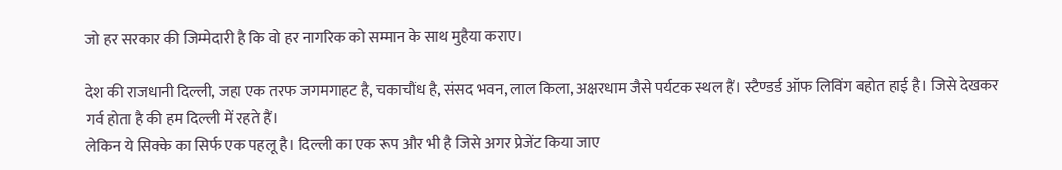जो हर सरकार की जिम्मेदारी है कि वो हर नागरिक को सम्मान के साथ मुहैया कराए।

देश की राजधानी दिल्ली, जहा एक तरफ जगमगाहट है, चकाचौंध है, संसद भवन, लाल किला, अक्षरधाम जैसे पर्यटक स्थल हैं। स्टैण्डर्ड ऑफ लिविंग बहोत हाई है। जिसे देखकर गर्व होता है की हम दिल्ली में रहते हैं।
लेकिन ये सिक्के का सिर्फ एक पहलू है। दिल्ली का एक रूप और भी है जिसे अगर प्रेजेंट किया जाए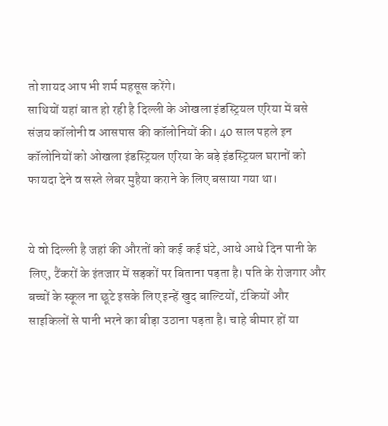तो शायद आप भी शर्म महसूस करेंगे।
साथियों यहां बात हो रही है दिल्ली के ओखला इंडस्ट्रियल एरिया में बसे संजय कॉलोनी व आसपास की कॉलोनियों की। 40 साल पहले इन कॉलोनियों को ओखला इंडस्ट्रियल एरिया के बड़े इंडस्ट्रियल घरानों को फायदा देने व सस्ते लेबर मुहैया कराने के लिए बसाया गया था।


ये वो दिल्ली है जहां की औरतों को कई कई घंटे, आधे आधे दिन पानी के लिए, टैंकरों के इंतजार में सड़कों पर बिताना पड़ता है। पति के रोजगार और बच्चों के स्कूल ना छूटे इसके लिए इन्हें खुद बाल्टियों, टंकियों और साइकिलों से पानी भरने का बीड़ा उठाना पड़ता है। चाहे बीमार हों या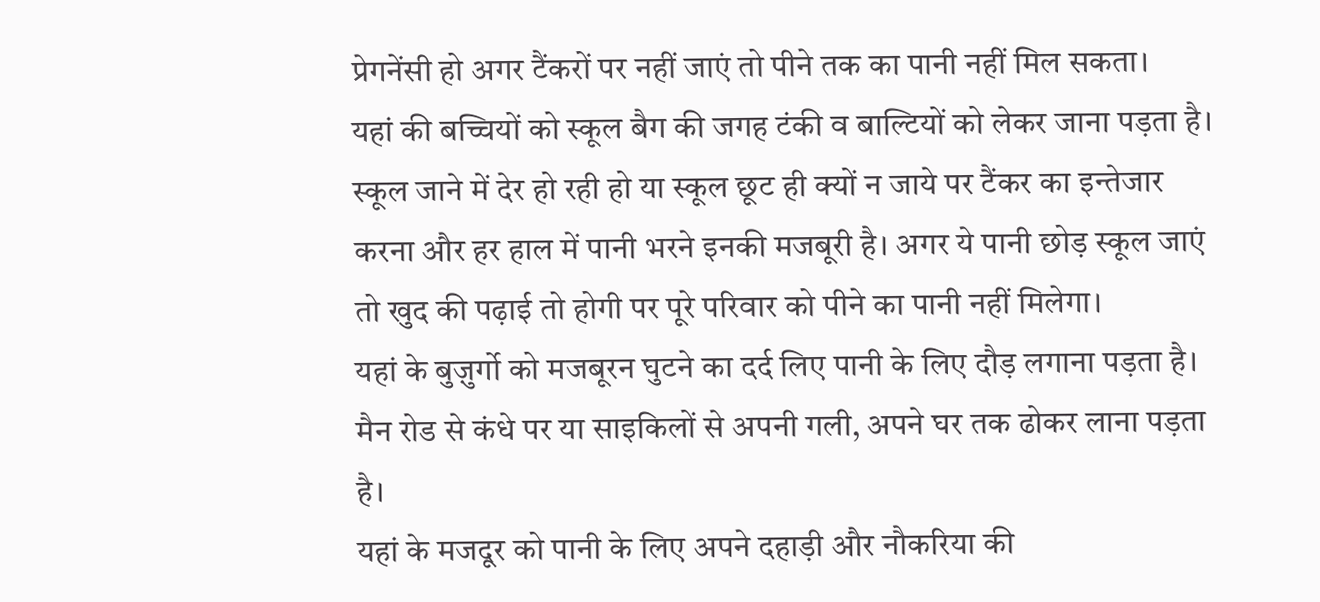प्रेगनेंसी हो अगर टैंकरों पर नहीं जाएं तो पीने तक का पानी नहीं मिल सकता।
यहां की बच्चियों को स्कूल बैग की जगह टंकी व बाल्टियों को लेकर जाना पड़ता है। स्कूल जाने में देर हो रही हो या स्कूल छूट ही क्यों न जाये पर टैंकर का इन्तेजार करना और हर हाल में पानी भरने इनकी मजबूरी है। अगर ये पानी छोड़ स्कूल जाएं तो खुद की पढ़ाई तो होगी पर पूरे परिवार को पीने का पानी नहीं मिलेगा।
यहां के बुज़ुर्गो को मजबूरन घुटने का दर्द लिए पानी के लिए दौड़ लगाना पड़ता है। मैन रोड से कंधे पर या साइकिलों से अपनी गली, अपने घर तक ढोकर लाना पड़ता है।
यहां के मजदूर को पानी के लिए अपने दहाड़ी और नौकरिया की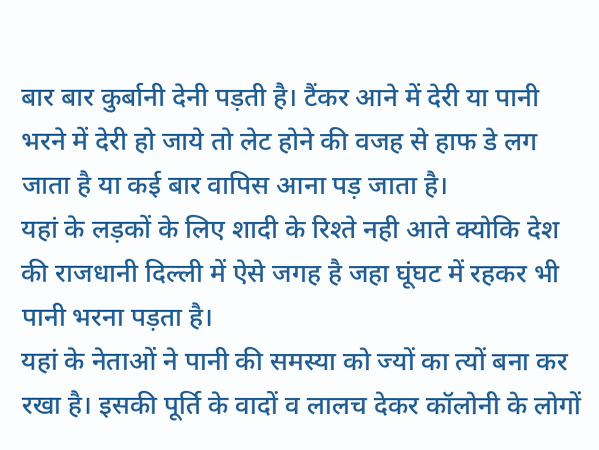बार बार कुर्बानी देनी पड़ती है। टैंकर आने में देरी या पानी भरने में देरी हो जाये तो लेट होने की वजह से हाफ डे लग जाता है या कई बार वापिस आना पड़ जाता है।
यहां के लड़कों के लिए शादी के रिश्ते नही आते क्योकि देश की राजधानी दिल्ली में ऐसे जगह है जहा घूंघट में रहकर भी पानी भरना पड़ता है।
यहां के नेताओं ने पानी की समस्या को ज्यों का त्यों बना कर रखा है। इसकी पूर्ति के वादों व लालच देकर कॉलोनी के लोगों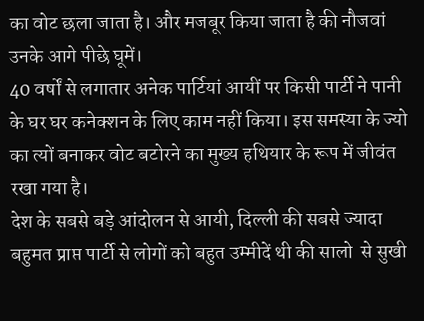का वोट छला जाता है। और मजबूर किया जाता है की नौजवां उनके आगे पीछे घूमें।
40 वर्षों से लगातार अनेक पार्टियां आयीं पर किसी पार्टी ने पानी के घर घर कनेक्शन के लिए काम नहीं किया। इस समस्या के ज्यो का त्यों बनाकर वोट बटोरने का मुख्य हथियार के रूप में जीवंत रखा गया है।
देश के सबसे बड़े आंदोलन से आयी, दिल्ली की सबसे ज्यादा बहुमत प्राप्त पार्टी से लोगों को बहुत उम्मीदें थी की सालो  से सुखी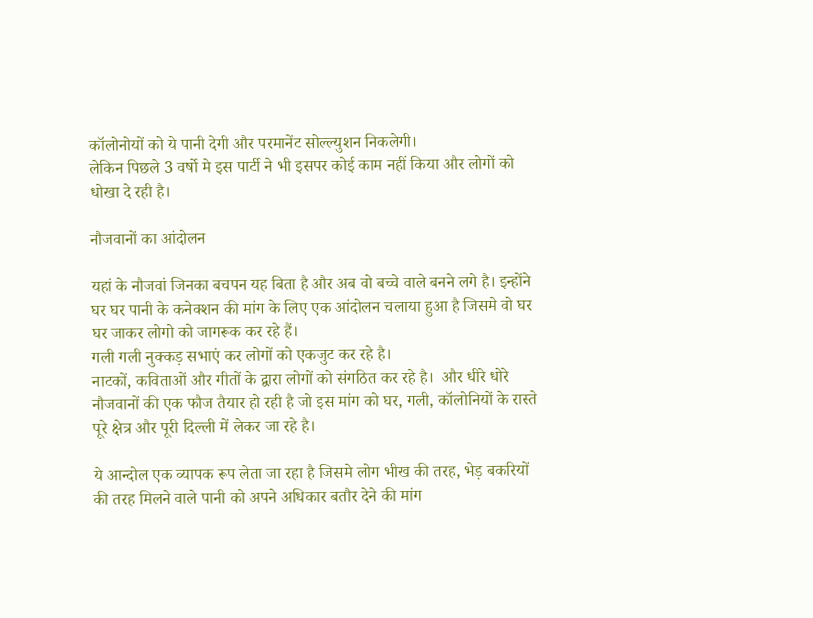कॉलोनोयों को ये पानी देगी और परमानेंट सोल्ल्युशन निकलेगी।
लेकिन पिछले 3 वर्षो मे इस पार्टी ने भी इसपर कोई काम नहीं किया और लोगों को धोखा दे रही है।

नौजवानों का आंदोलन

यहां के नौजवां जिनका बचपन यह बिता है और अब वो बच्चे वाले बनने लगे है। इन्होंने घर घर पानी के कनेक्शन की मांग के लिए एक आंदोलन चलाया हुआ है जिसमे वो घर घर जाकर लोगो को जागरूक कर रहे हैं।
गली गली नुक्कड़ सभाएं कर लोगों को एकजुट कर रहे है।
नाटकों, कविताओं और गीतों के द्वारा लोगों को संगठित कर रहे है।  और धीरे धोरे नौजवानों की एक फौज तैयार हो रही है जो इस मांग को घर, गली, कॉलोनियों के रास्ते पूरे क्षेत्र और पूरी दिल्ली में लेकर जा रहे है।

ये आन्दोल एक व्यापक रूप लेता जा रहा है जिसमे लोग भीख की तरह, भेड़ बकरियों की तरह मिलने वाले पानी को अपने अधिकार बतौर देने की मांग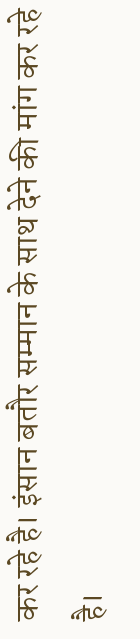कर रहे है। इंसान बतौर सम्मान के साथ देने की मांग कर रहे है।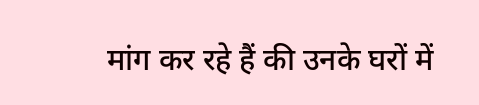मांग कर रहे हैं की उनके घरों में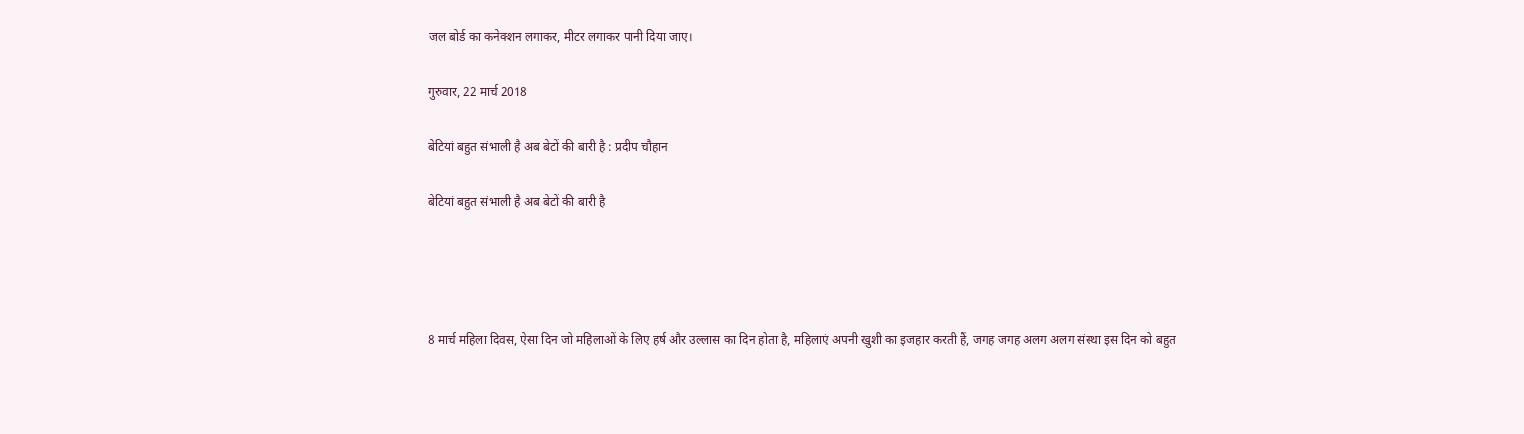जल बोर्ड का कनेक्शन लगाकर, मीटर लगाकर पानी दिया जाए।

गुरुवार, 22 मार्च 2018

बेटियां बहुत संभाली है अब बेटों की बारी है : प्रदीप चौहान

बेटियां बहुत संभाली है अब बेटों की बारी है




8 मार्च महिला दिवस, ऐसा दिन जो महिलाओं के लिए हर्ष और उल्लास का दिन होता है, महिलाएं अपनी खुशी का इजहार करती हैं, जगह जगह अलग अलग संस्था इस दिन को बहुत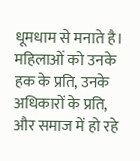धूमधाम से मनाते है। महिलाओं को उनके हक के प्रति, उनके अधिकारों के प्रति, और समाज में हो रहे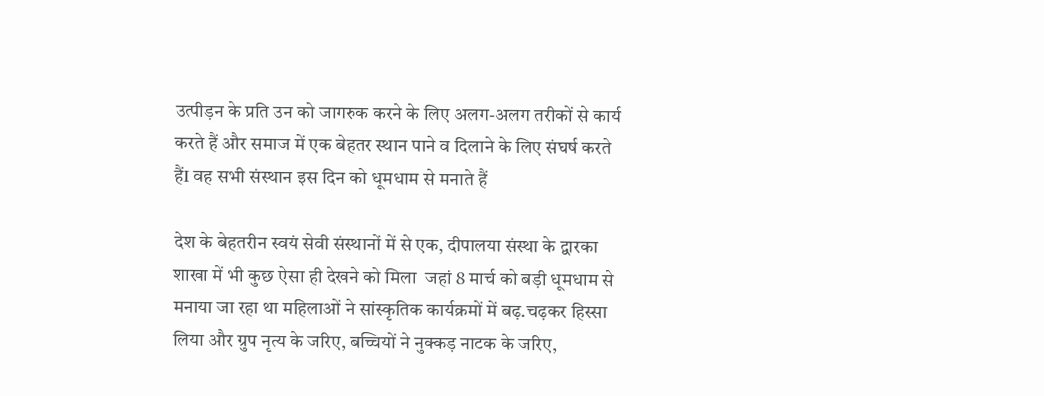उत्पीड़न के प्रति उन को जागरुक करने के लिए अलग-अलग तरीकों से कार्य करते हैं और समाज में एक बेहतर स्थान पाने व दिलाने के लिए संघर्ष करते हैंI वह सभी संस्थान इस दिन को धूमधाम से मनाते हैं

देश के बेहतरीन स्वयं सेवी संस्थानों में से एक, दीपालया संस्था के द्वारका  शाखा में भी कुछ ऐसा ही देखने को मिला  जहां 8 मार्च को बड़ी धूमधाम से मनाया जा रहा था महिलाओं ने सांस्कृतिक कार्यक्रमों में बढ़.चढ़कर हिस्सा लिया और ग्रुप नृत्य के जरिए, बच्चियों ने नुक्कड़ नाटक के जरिए,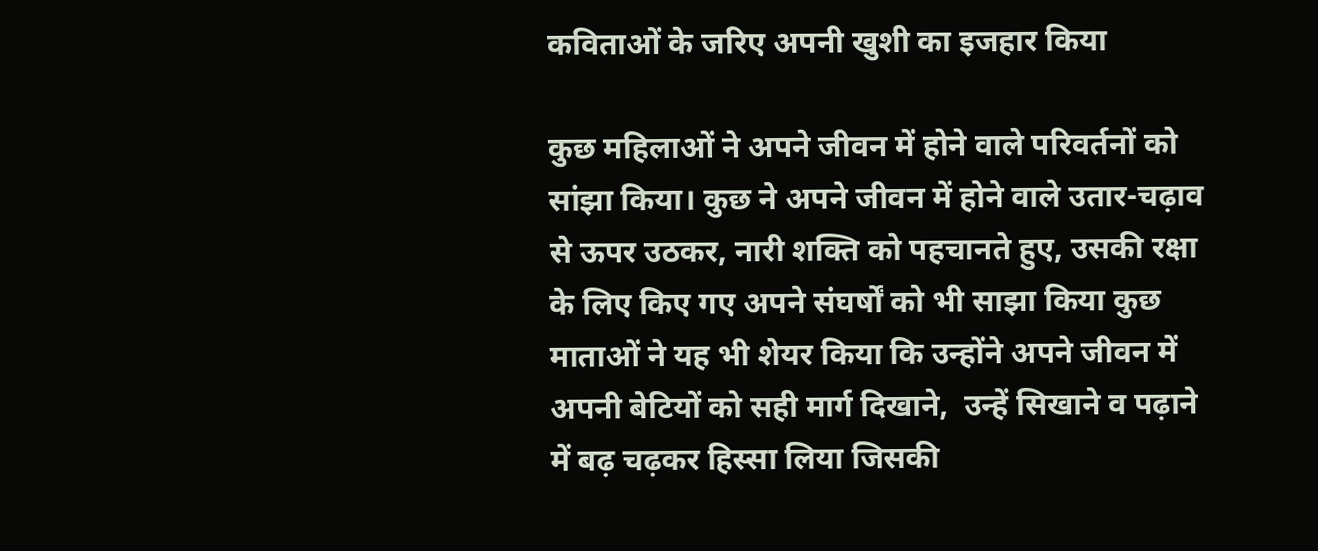कविताओं के जरिए अपनी खुशी का इजहार किया

कुछ महिलाओं ने अपने जीवन में होने वाले परिवर्तनों को सांझा किया। कुछ ने अपने जीवन में होने वाले उतार-चढ़ाव से ऊपर उठकर, नारी शक्ति को पहचानते हुए, उसकी रक्षा के लिए किए गए अपने संघर्षों को भी साझा किया कुछ माताओं ने यह भी शेयर किया कि उन्होंने अपने जीवन में अपनी बेटियों को सही मार्ग दिखाने,  उन्हें सिखाने व पढ़ाने में बढ़ चढ़कर हिस्सा लिया जिसकी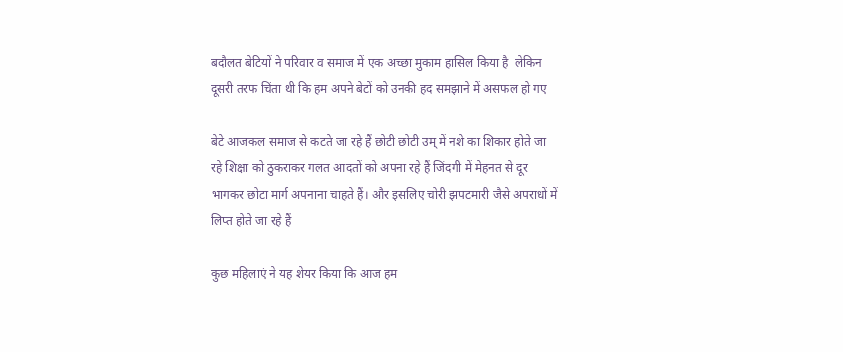बदौलत बेटियों ने परिवार व समाज में एक अच्छा मुकाम हासिल किया है  लेकिन दूसरी तरफ चिंता थी कि हम अपने बेटों को उनकी हद समझाने में असफल हो गए

बेटे आजकल समाज से कटते जा रहे हैं छोटी छोटी उम् में नशे का शिकार होते जा रहे शिक्षा को ठुकराकर गलत आदतों को अपना रहे हैं जिंदगी में मेहनत से दूर भागकर छोटा मार्ग अपनाना चाहते हैं। और इसलिए चोरी झपटमारी जैसे अपराधों में लिप्त होते जा रहे हैं

कुछ महिलाएं ने यह शेयर किया कि आज हम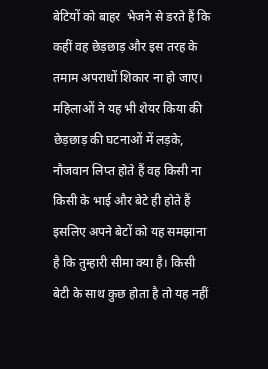बेटियों को बाहर  भेजने से डरते हैं कि कहीं वह छेड़छाड़ और इस तरह के तमाम अपराधों शिकार ना हो जाए। महिलाओं ने यह भी शेयर किया की छेड़छाड़ की घटनाओं में लड़के, नौजवान लिप्त होते हैं वह किसी ना किसी के भाई और बेटे ही होते हैं इसलिए अपने बेटों को यह समझाना है कि तुम्हारी सीमा क्या है। किसी बेटी के साथ कुछ होता है तो यह नहीं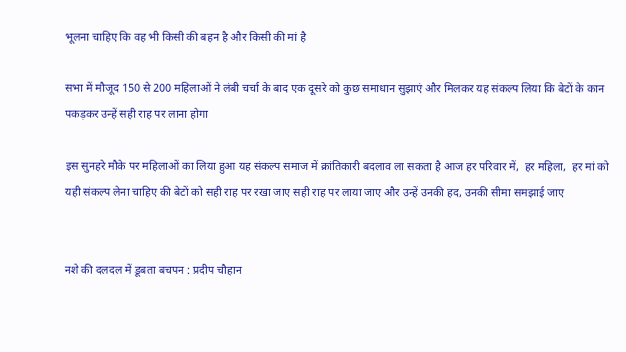भूलना चाहिए कि वह भी किसी की बहन है और किसी की मां है

सभा में मौजूद 150 से 200 महिलाओं ने लंबी चर्चा के बाद एक दूसरे को कुछ समाधान सुझाएं और मिलकर यह संकल्प लिया कि बेटों के कान पकड़कर उन्हें सही राह पर लाना होगा

इस सुनहरे मौके पर महिलाओं का लिया हुआ यह संकल्प समाज में क्रांतिकारी बदलाव ला सकता है आज हर परिवार में,  हर महिला,  हर मां को यही संकल्प लेना चाहिए की बेटों को सही राह पर रखा जाए सही राह पर लाया जाए और उन्हें उनकी हद, उनकी सीमा समझाई जाए


नशे की दलदल में डूबता बचपन : प्रदीप चौहान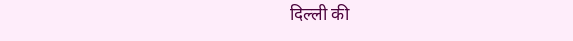दिल्ली की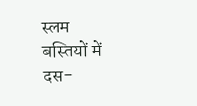स्लम बस्तियों में दस-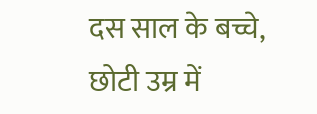दस साल के बच्चे, छोटी उम्र में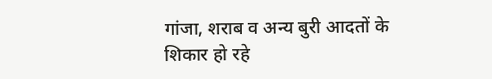गांजा, शराब व अन्य बुरी आदतों के शिकार हो रहे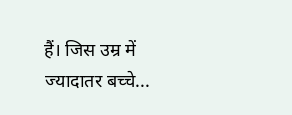हैं। जिस उम्र में ज्यादातर बच्चे...